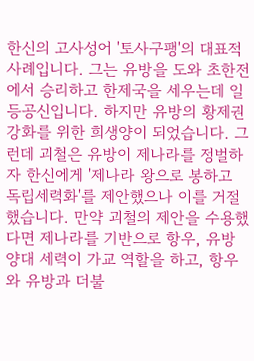한신의 고사성어 '토사구팽'의 대표적 사례입니다. 그는 유방을 도와 초한전에서 승리하고 한제국을 세우는데 일등공신입니다. 하지만 유방의 황제권 강화를 위한 희생양이 되었습니다. 그런데 괴철은 유방이 제나라를 정벌하자 한신에게 '제나라 왕으로 봉하고 독립세력화'를 제안했으나 이를 거절했습니다. 만약 괴철의 제안을 수용했다면 제나라를 기반으로 항우, 유방 양대 세력이 가교 역할을 하고, 항우와 유방과 더불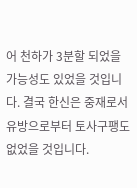어 천하가 3분할 되었을 가능성도 있었을 것입니다. 결국 한신은 중재로서 유방으로부터 토사구팽도 없었을 것입니다.